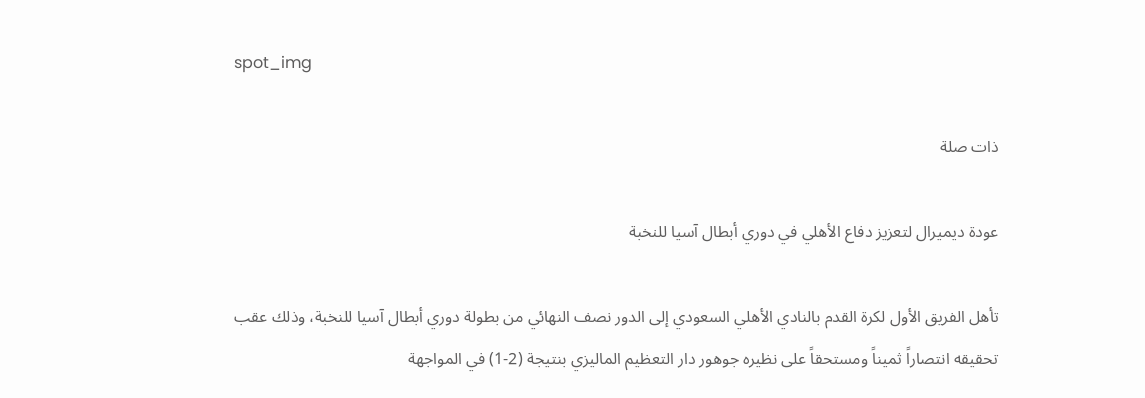spot_img

ذات صلة

عودة ديميرال لتعزيز دفاع الأهلي في دوري أبطال آسيا للنخبة

تأهل الفريق الأول لكرة القدم بالنادي الأهلي السعودي إلى الدور نصف النهائي من بطولة دوري أبطال آسيا للنخبة، وذلك عقب تحقيقه انتصاراً ثميناً ومستحقاً على نظيره جوهور دار التعظيم الماليزي بنتيجة (2-1) في المواجهة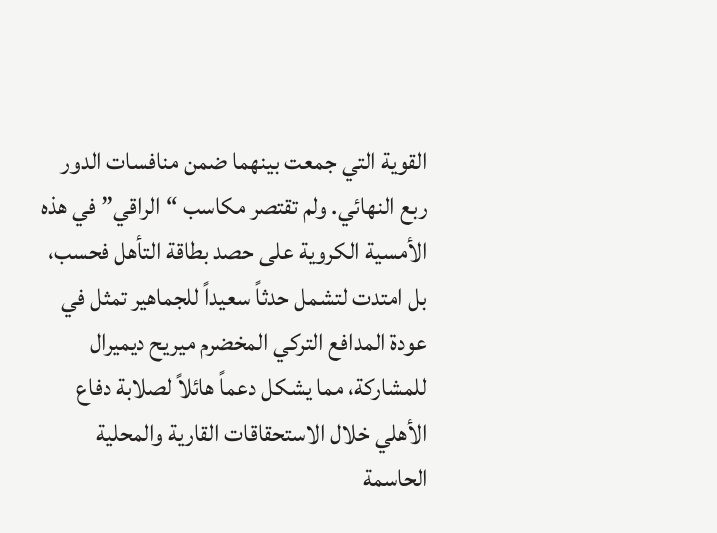القوية التي جمعت بينهما ضمن منافسات الدور ربع النهائي. ولم تقتصر مكاسب “الراقي” في هذه الأمسية الكروية على حصد بطاقة التأهل فحسب، بل امتدت لتشمل حدثاً سعيداً للجماهير تمثل في عودة المدافع التركي المخضرم ميريح ديميرال للمشاركة، مما يشكل دعماً هائلاً لصلابة دفاع الأهلي خلال الاستحقاقات القارية والمحلية الحاسمة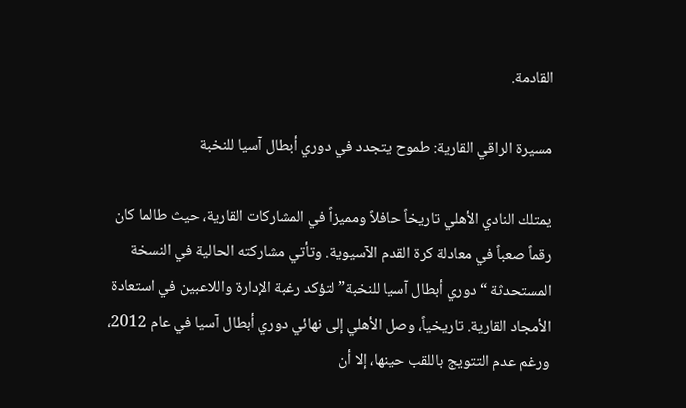القادمة.

مسيرة الراقي القارية: طموح يتجدد في دوري أبطال آسيا للنخبة

يمتلك النادي الأهلي تاريخاً حافلاً ومميزاً في المشاركات القارية، حيث طالما كان رقماً صعباً في معادلة كرة القدم الآسيوية. وتأتي مشاركته الحالية في النسخة المستحدثة “دوري أبطال آسيا للنخبة” لتؤكد رغبة الإدارة واللاعبين في استعادة الأمجاد القارية. تاريخياً، وصل الأهلي إلى نهائي دوري أبطال آسيا في عام 2012، ورغم عدم التتويج باللقب حينها، إلا أن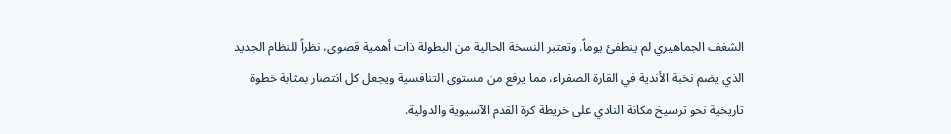الشغف الجماهيري لم ينطفئ يوماً. وتعتبر النسخة الحالية من البطولة ذات أهمية قصوى، نظراً للنظام الجديد الذي يضم نخبة الأندية في القارة الصفراء، مما يرفع من مستوى التنافسية ويجعل كل انتصار بمثابة خطوة تاريخية نحو ترسيخ مكانة النادي على خريطة كرة القدم الآسيوية والدولية.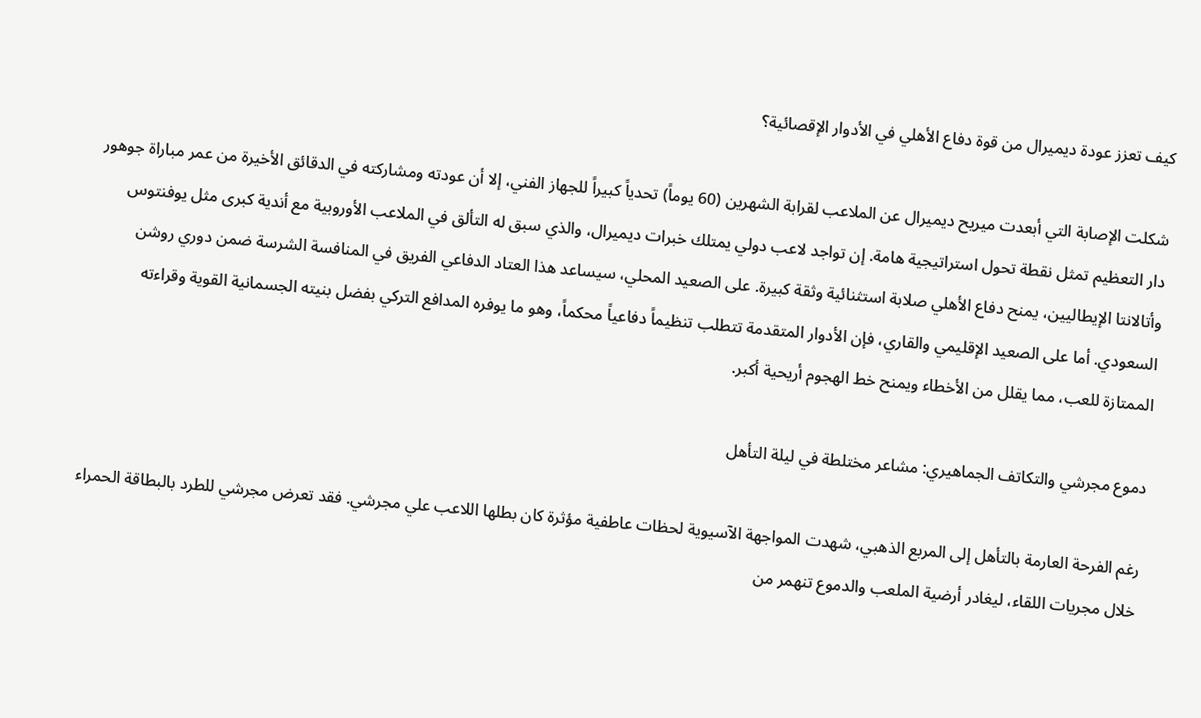كيف تعزز عودة ديميرال من قوة دفاع الأهلي في الأدوار الإقصائية؟

شكلت الإصابة التي أبعدت ميريح ديميرال عن الملاعب لقرابة الشهرين (60 يوماً) تحدياً كبيراً للجهاز الفني، إلا أن عودته ومشاركته في الدقائق الأخيرة من عمر مباراة جوهور دار التعظيم تمثل نقطة تحول استراتيجية هامة. إن تواجد لاعب دولي يمتلك خبرات ديميرال، والذي سبق له التألق في الملاعب الأوروبية مع أندية كبرى مثل يوفنتوس وأتالانتا الإيطاليين، يمنح دفاع الأهلي صلابة استثنائية وثقة كبيرة. على الصعيد المحلي، سيساعد هذا العتاد الدفاعي الفريق في المنافسة الشرسة ضمن دوري روشن السعودي. أما على الصعيد الإقليمي والقاري، فإن الأدوار المتقدمة تتطلب تنظيماً دفاعياً محكماً، وهو ما يوفره المدافع التركي بفضل بنيته الجسمانية القوية وقراءته الممتازة للعب، مما يقلل من الأخطاء ويمنح خط الهجوم أريحية أكبر.

دموع مجرشي والتكاتف الجماهيري: مشاعر مختلطة في ليلة التأهل

رغم الفرحة العارمة بالتأهل إلى المربع الذهبي، شهدت المواجهة الآسيوية لحظات عاطفية مؤثرة كان بطلها اللاعب علي مجرشي. فقد تعرض مجرشي للطرد بالبطاقة الحمراء خلال مجريات اللقاء، ليغادر أرضية الملعب والدموع تنهمر من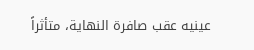عينيه عقب صافرة النهاية، متأثراً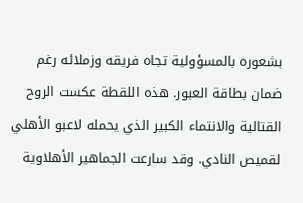بشعوره بالمسؤولية تجاه فريقه وزملائه رغم ضمان بطاقة العبور. هذه اللقطة عكست الروح القتالية والانتماء الكبير الذي يحمله لاعبو الأهلي لقميص النادي. وقد سارعت الجماهير الأهلاوية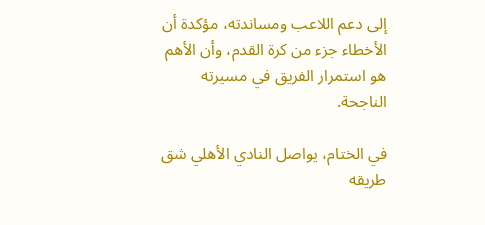إلى دعم اللاعب ومساندته، مؤكدة أن الأخطاء جزء من كرة القدم، وأن الأهم هو استمرار الفريق في مسيرته الناجحة.

في الختام، يواصل النادي الأهلي شق طريقه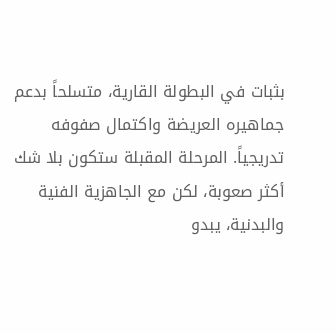بثبات في البطولة القارية، متسلحاً بدعم جماهيره العريضة واكتمال صفوفه تدريجياً. المرحلة المقبلة ستكون بلا شك أكثر صعوبة، لكن مع الجاهزية الفنية والبدنية، يبدو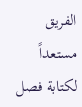الفريق مستعداً لكتابة فصل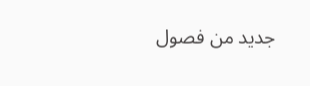جديد من فصول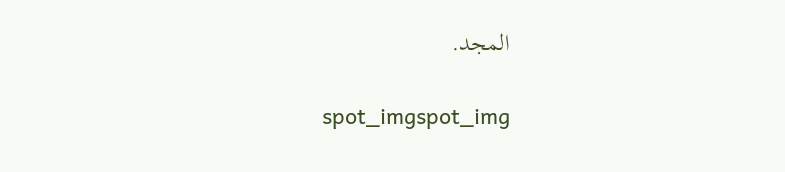المجد.

spot_imgspot_img